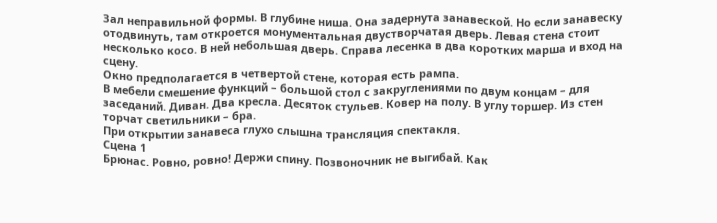Зал неправильной формы. В глубине ниша. Она задернута занавеской. Но если занавеску отодвинуть, там откроется монументальная двустворчатая дверь. Левая стена стоит несколько косо. В ней небольшая дверь. Справа лесенка в два коротких марша и вход на сцену.
Окно предполагается в четвертой стене, которая есть рампа.
В мебели смешение функций – большой стол с закруглениями по двум концам – для заседаний. Диван. Два кресла. Десяток стульев. Ковер на полу. В углу торшер. Из стен торчат светильники – бра.
При открытии занавеса глухо слышна трансляция спектакля.
Сцена 1
Брюнас. Ровно, ровно! Держи спину. Позвоночник не выгибай. Как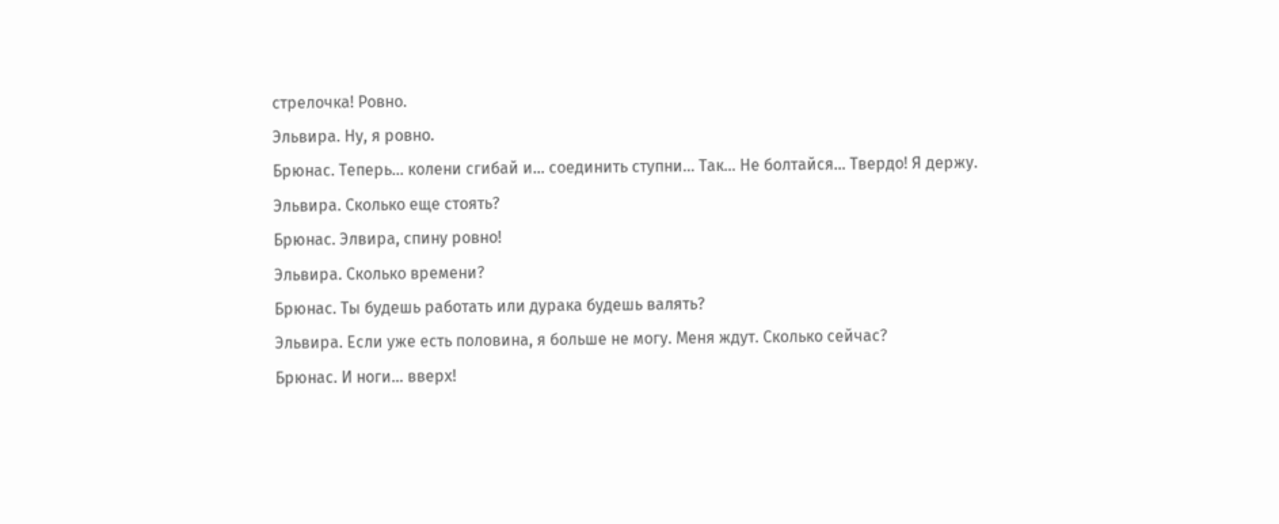стрелочка! Ровно.
Эльвира. Ну, я ровно.
Брюнас. Теперь… колени сгибай и… соединить ступни… Так… Не болтайся… Твердо! Я держу.
Эльвира. Сколько еще стоять?
Брюнас. Элвира, спину ровно!
Эльвира. Сколько времени?
Брюнас. Ты будешь работать или дурака будешь валять?
Эльвира. Если уже есть половина, я больше не могу. Меня ждут. Сколько сейчас?
Брюнас. И ноги… вверх!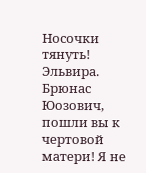Носочки тянуть!
Эльвира. Брюнас Юозович, пошли вы к чертовой матери! Я не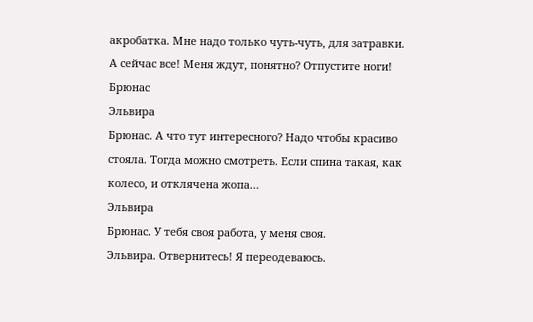акробатка. Мне надо только чуть-чуть, для затравки. А сейчас все! Меня ждут, понятно? Отпустите ноги!
Брюнас
Эльвира
Брюнас. А что тут интересного? Надо чтобы красиво стояла. Тогда можно смотреть. Если спина такая, как колесо, и отклячена жопа…
Эльвира
Брюнас. У тебя своя работа, у меня своя.
Эльвира. Отвернитесь! Я переодеваюсь.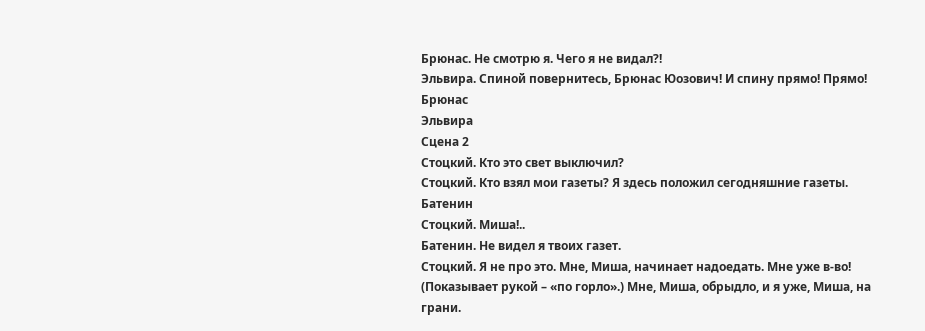Брюнас. Не смотрю я. Чего я не видал?!
Эльвира. Спиной повернитесь, Брюнас Юозович! И спину прямо! Прямо!
Брюнас
Эльвира
Сцена 2
Стоцкий. Кто это свет выключил?
Стоцкий. Кто взял мои газеты? Я здесь положил сегодняшние газеты.
Батенин
Стоцкий. Миша!..
Батенин. Не видел я твоих газет.
Стоцкий. Я не про это. Мне, Миша, начинает надоедать. Мне уже в-во! (Показывает рукой – «по горло».) Мне, Миша, обрыдло, и я уже, Миша, на грани.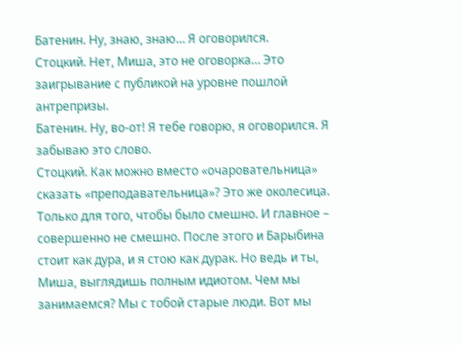Батенин. Ну, знаю, знаю… Я оговорился.
Стоцкий. Нет, Миша, это не оговорка… Это заигрывание с публикой на уровне пошлой антрепризы.
Батенин. Ну, во-от! Я тебе говорю, я оговорился. Я забываю это слово.
Стоцкий. Как можно вместо «очаровательница» сказать «преподавательница»? Это же околесица. Только для того, чтобы было смешно. И главное – совершенно не смешно. После этого и Барыбина стоит как дура, и я стою как дурак. Но ведь и ты, Миша, выглядишь полным идиотом. Чем мы занимаемся? Мы с тобой старые люди. Вот мы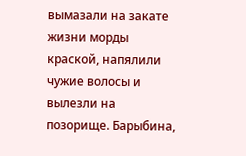вымазали на закате жизни морды краской, напялили чужие волосы и вылезли на позорище. Барыбина,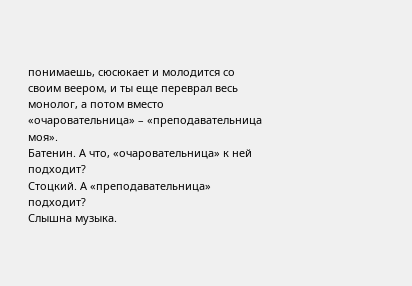понимаешь, сюсюкает и молодится со своим веером, и ты еще переврал весь монолог, а потом вместо «очаровательница» – «преподавательница моя».
Батенин. А что, «очаровательница» к ней подходит?
Стоцкий. А «преподавательница» подходит?
Слышна музыка.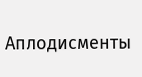Аплодисменты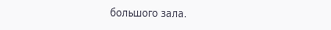большого зала.